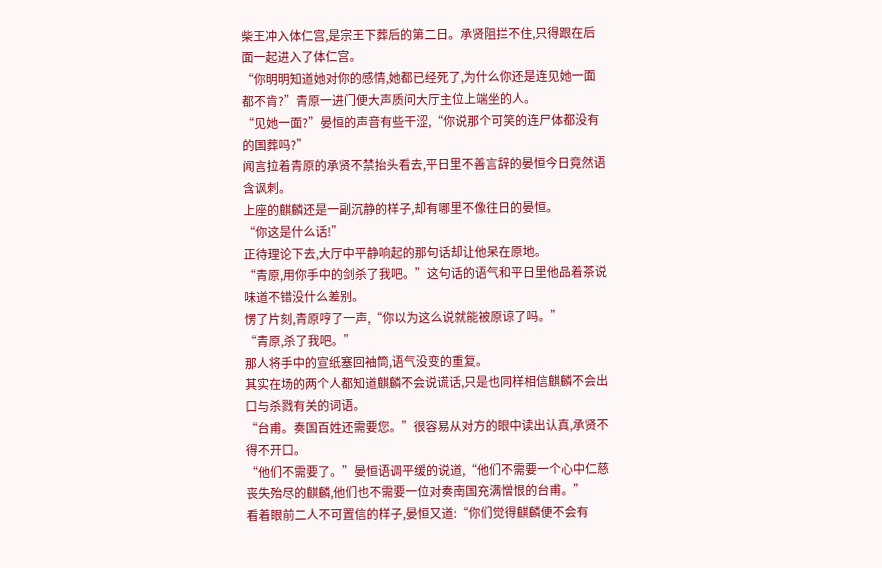柴王冲入体仁宫,是宗王下葬后的第二日。承贤阻拦不住,只得跟在后面一起进入了体仁宫。
“你明明知道她对你的感情,她都已经死了,为什么你还是连见她一面都不肯?”青原一进门便大声质问大厅主位上端坐的人。
“见她一面?”晏恒的声音有些干涩,“你说那个可笑的连尸体都没有的国葬吗?”
闻言拉着青原的承贤不禁抬头看去,平日里不善言辞的晏恒今日竟然语含讽刺。
上座的麒麟还是一副沉静的样子,却有哪里不像往日的晏恒。
“你这是什么话!”
正待理论下去,大厅中平静响起的那句话却让他呆在原地。
“青原,用你手中的剑杀了我吧。”这句话的语气和平日里他品着茶说味道不错没什么差别。
愣了片刻,青原哼了一声,“你以为这么说就能被原谅了吗。”
“青原,杀了我吧。”
那人将手中的宣纸塞回袖筒,语气没变的重复。
其实在场的两个人都知道麒麟不会说谎话,只是也同样相信麒麟不会出口与杀戮有关的词语。
“台甫。奏国百姓还需要您。”很容易从对方的眼中读出认真,承贤不得不开口。
“他们不需要了。”晏恒语调平缓的说道,“他们不需要一个心中仁慈丧失殆尽的麒麟,他们也不需要一位对奏南国充满憎恨的台甫。”
看着眼前二人不可置信的样子,晏恒又道:“你们觉得麒麟便不会有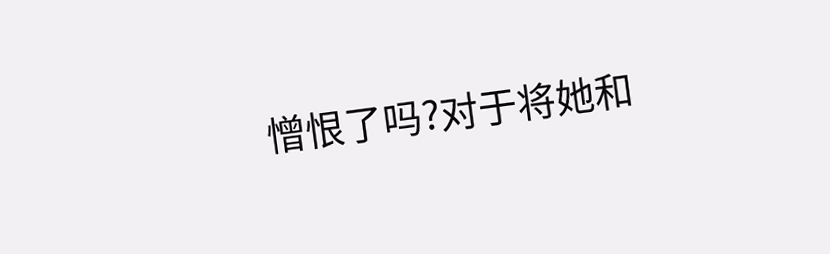憎恨了吗?对于将她和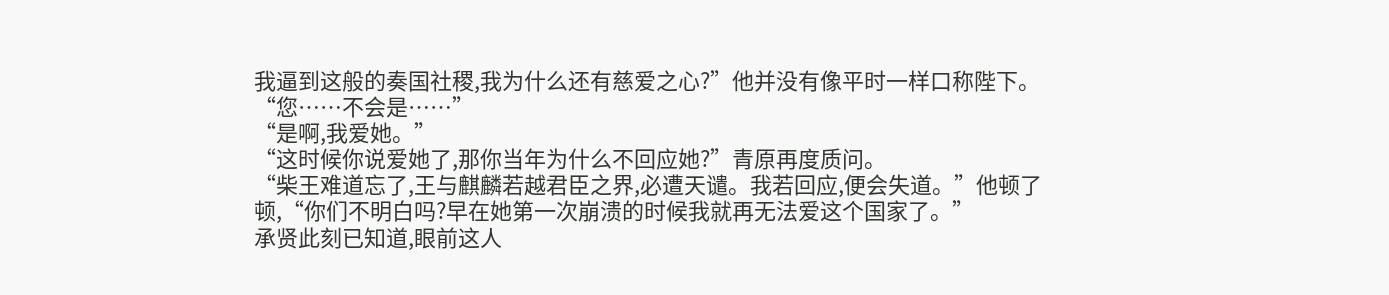我逼到这般的奏国社稷,我为什么还有慈爱之心?”他并没有像平时一样口称陛下。
“您……不会是……”
“是啊,我爱她。”
“这时候你说爱她了,那你当年为什么不回应她?”青原再度质问。
“柴王难道忘了,王与麒麟若越君臣之界,必遭天谴。我若回应,便会失道。”他顿了顿,“你们不明白吗?早在她第一次崩溃的时候我就再无法爱这个国家了。”
承贤此刻已知道,眼前这人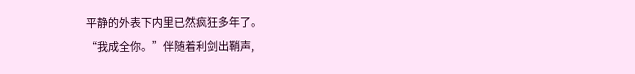平静的外表下内里已然疯狂多年了。
“我成全你。”伴随着利剑出鞘声,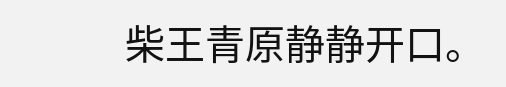柴王青原静静开口。